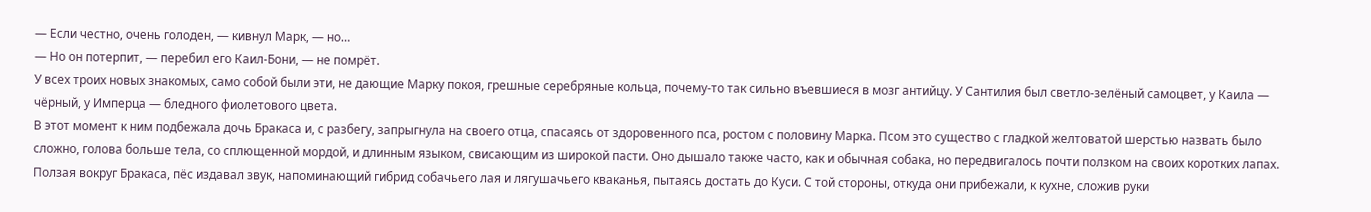— Если честно, очень голоден, — кивнул Марк, — но…
— Но он потерпит, — перебил его Каил-Бони, — не помрёт.
У всех троих новых знакомых, само собой были эти, не дающие Марку покоя, грешные серебряные кольца, почему-то так сильно въевшиеся в мозг антийцу. У Сантилия был светло-зелёный самоцвет, у Каила — чёрный, у Имперца — бледного фиолетового цвета.
В этот момент к ним подбежала дочь Бракаса и, с разбегу, запрыгнула на своего отца, спасаясь от здоровенного пса, ростом с половину Марка. Псом это существо с гладкой желтоватой шерстью назвать было сложно, голова больше тела, со сплющенной мордой, и длинным языком, свисающим из широкой пасти. Оно дышало также часто, как и обычная собака, но передвигалось почти ползком на своих коротких лапах. Ползая вокруг Бракаса, пёс издавал звук, напоминающий гибрид собачьего лая и лягушачьего кваканья, пытаясь достать до Куси. С той стороны, откуда они прибежали, к кухне, сложив руки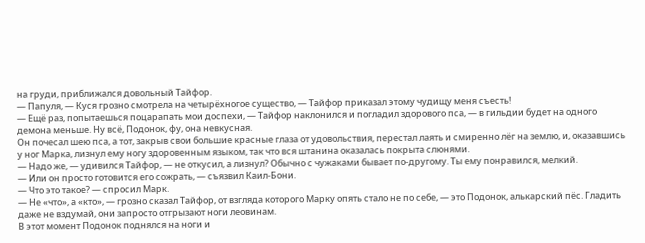на груди, приближался довольный Тайфор.
— Папуля, — Куся грозно смотрела на четырёхногое существо, — Тайфор приказал этому чудищу меня съесть!
— Ещё раз, попытаешься поцарапать мои доспехи, — Тайфор наклонился и погладил здорового пса, — в гильдии будет на одного демона меньше. Ну всё, Подонок, фу, она невкусная.
Он почесал шею пса, а тот, закрыв свои большие красные глаза от удовольствия, перестал лаять и смиренно лёг на землю, и, оказавшись у ног Марка, лизнул ему ногу здоровенным языком, так что вся штанина оказалась покрыта слюнями.
— Надо же, — удивился Тайфор, — не откусил, а лизнул? Обычно с чужаками бывает по-другому. Ты ему понравился, мелкий.
— Или он просто готовится его сожрать, — съязвил Каил-Бони.
— Что это такое? — спросил Марк.
— Не «что», а «кто», — грозно сказал Тайфор, от взгляда которого Марку опять стало не по себе, — это Подонок, алькарский пёс. Гладить даже не вздумай, они запросто отгрызают ноги леовинам.
В этот момент Подонок поднялся на ноги и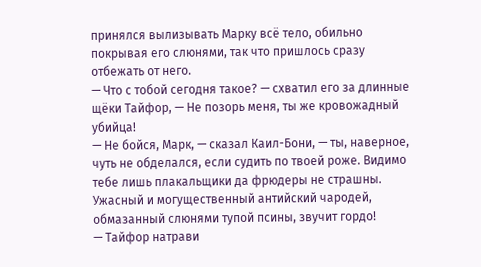принялся вылизывать Марку всё тело, обильно покрывая его слюнями, так что пришлось сразу отбежать от него.
— Что с тобой сегодня такое? — схватил его за длинные щёки Тайфор, — Не позорь меня, ты же кровожадный убийца!
— Не бойся, Марк, — сказал Каил-Бони, — ты, наверное, чуть не обделался, если судить по твоей роже. Видимо тебе лишь плакальщики да фрюдеры не страшны. Ужасный и могущественный антийский чародей, обмазанный слюнями тупой псины, звучит гордо!
— Тайфор натрави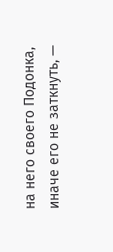на него своего Подонка, иначе его не заткнуть, —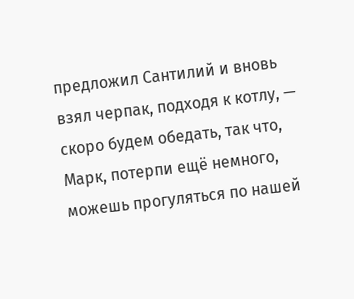предложил Сантилий и вновь взял черпак, подходя к котлу, — скоро будем обедать, так что, Марк, потерпи ещё немного, можешь прогуляться по нашей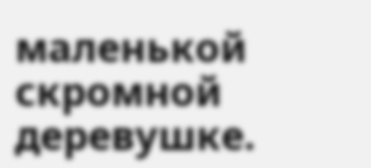маленькой скромной деревушке.